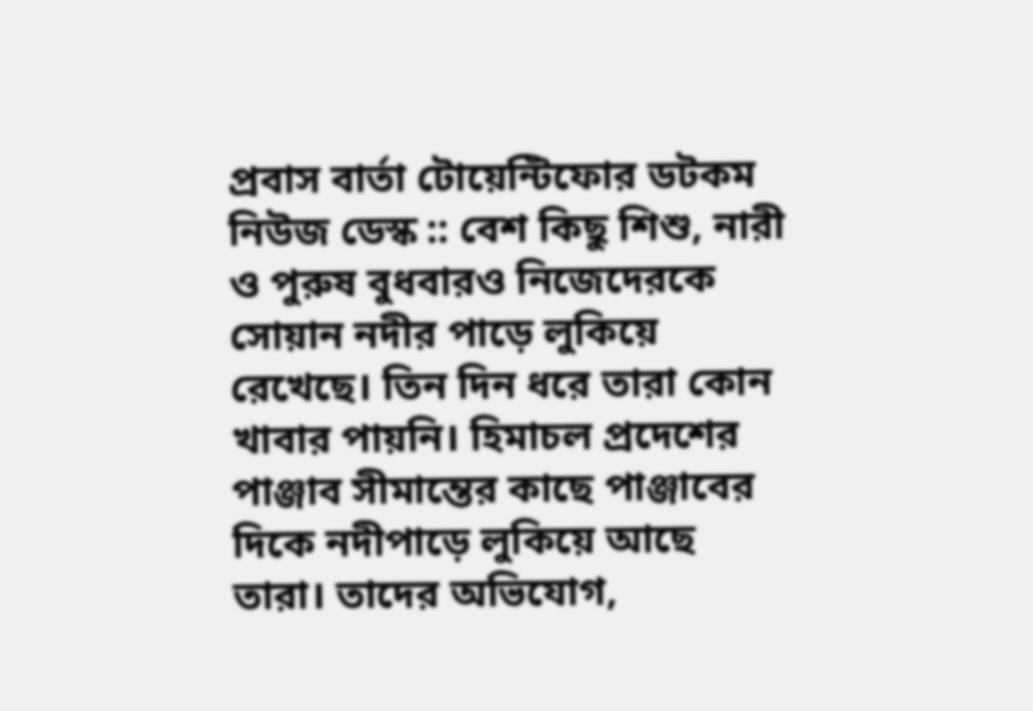প্রবাস বার্তা টোয়েন্টিফোর ডটকম নিউজ ডেস্ক :: বেশ কিছু শিশু, নারী ও পুরুষ বুধবারও নিজেদেরকে সোয়ান নদীর পাড়ে লুকিয়ে রেখেছে। তিন দিন ধরে তারা কোন খাবার পায়নি। হিমাচল প্রদেশের পাঞ্জাব সীমান্তের কাছে পাঞ্জাবের দিকে নদীপাড়ে লুকিয়ে আছে তারা। তাদের অভিযোগ,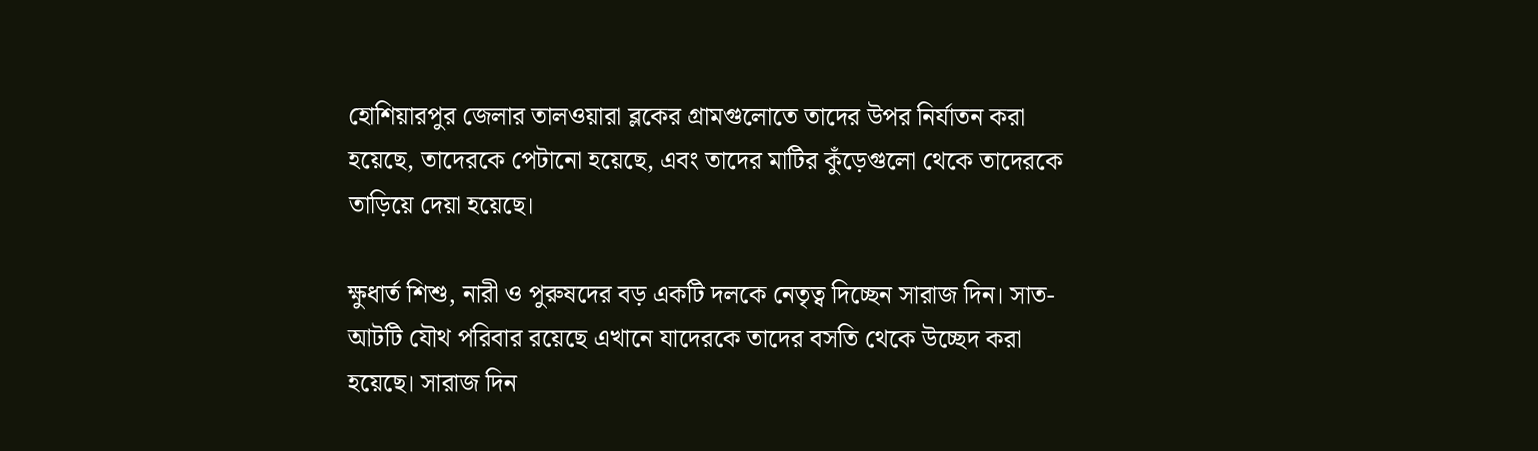হোশিয়ারপুর জেলার তালওয়ারা ব্লকের গ্রামগুলোতে তাদের উপর নির্যাতন করা হয়েছে, তাদেরকে পেটানো হয়েছে, এবং তাদের মাটির কুঁড়েগুলো থেকে তাদেরকে তাড়িয়ে দেয়া হয়েছে।

ক্ষুধার্ত শিশু, নারী ও পুরুষদের বড় একটি দলকে নেতৃত্ব দিচ্ছেন সারাজ দিন। সাত-আটটি যৌথ পরিবার রয়েছে এখানে যাদেরকে তাদের বসতি থেকে উচ্ছেদ করা হয়েছে। সারাজ দিন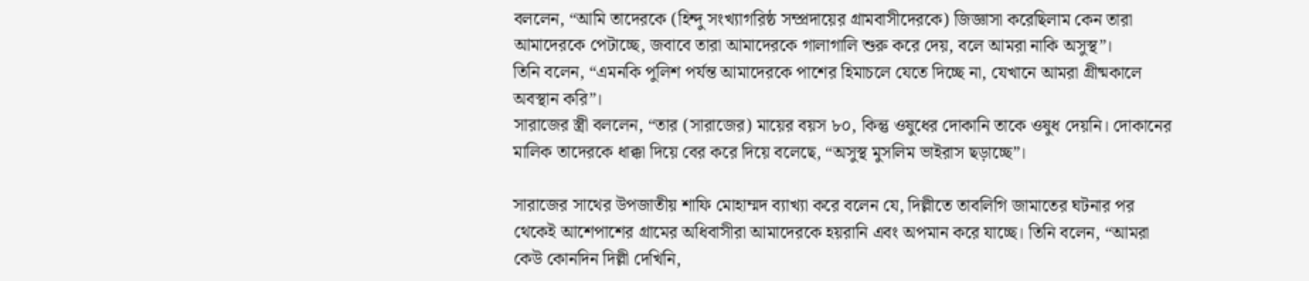বললেন, “আমি তাদেরকে (হিন্দু সংখ্যাগরিষ্ঠ সম্প্রদায়ের গ্রামবাসীদেরকে) জিজ্ঞাসা করেছিলাম কেন তারা আমাদেরকে পেটাচ্ছে, জবাবে তারা আমাদেরকে গালাগালি শুরু করে দেয়, বলে আমরা নাকি অসুস্থ”।
তিনি বলেন, “এমনকি পুলিশ পর্যন্ত আমাদেরকে পাশের হিমাচলে যেতে দিচ্ছে না, যেখানে আমরা গ্রীষ্মকালে অবস্থান করি”।
সারাজের স্ত্রী বললেন, “তার (সারাজের) মায়ের বয়স ৮০, কিন্তু ওষুধের দোকানি তাকে ওষুধ দেয়নি। দোকানের মালিক তাদেরকে ধাক্কা দিয়ে বের করে দিয়ে বলেছে, “অসুস্থ মুসলিম ভাইরাস ছড়াচ্ছে”।

সারাজের সাথের উপজাতীয় শাফি মোহাম্মদ ব্যাখ্যা করে বলেন যে, দিল্লীতে তাবলিগি জামাতের ঘটনার পর থেকেই আশেপাশের গ্রামের অধিবাসীরা আমাদেরকে হয়রানি এবং অপমান করে যাচ্ছে। তিনি বলেন, “আমরা কেউ কোনদিন দিল্লী দেখিনি,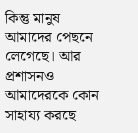কিন্তু মানুষ আমাদের পেছনে লেগেছে। আর প্রশাসনও আমাদেরকে কোন সাহায্য করছে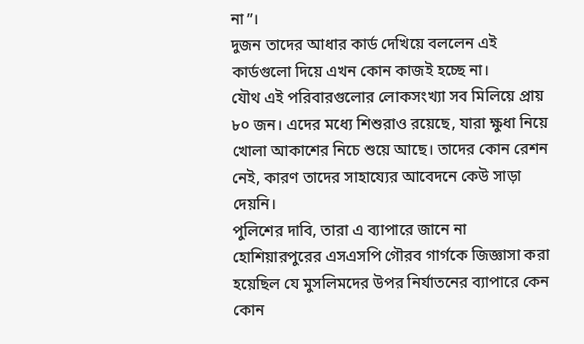না”।
দুজন তাদের আধার কার্ড দেখিয়ে বললেন এই কার্ডগুলো দিয়ে এখন কোন কাজই হচ্ছে না।
যৌথ এই পরিবারগুলোর লোকসংখ্যা সব মিলিয়ে প্রায় ৮০ জন। এদের মধ্যে শিশুরাও রয়েছে, যারা ক্ষুধা নিয়ে খোলা আকাশের নিচে শুয়ে আছে। তাদের কোন রেশন নেই, কারণ তাদের সাহায্যের আবেদনে কেউ সাড়া দেয়নি।
পুলিশের দাবি, তারা এ ব্যাপারে জানে না
হোশিয়ারপুরের এসএসপি গৌরব গার্গকে জিজ্ঞাসা করা হয়েছিল যে মুসলিমদের উপর নির্যাতনের ব্যাপারে কেন কোন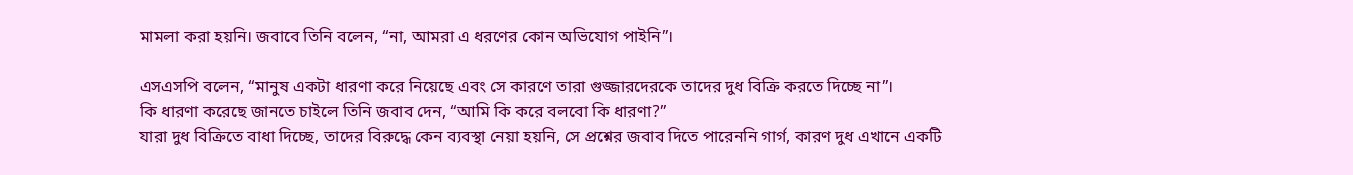মামলা করা হয়নি। জবাবে তিনি বলেন, “না, আমরা এ ধরণের কোন অভিযোগ পাইনি”।

এসএসপি বলেন, “মানুষ একটা ধারণা করে নিয়েছে এবং সে কারণে তারা গুজ্জারদেরকে তাদের দুধ বিক্রি করতে দিচ্ছে না”।
কি ধারণা করেছে জানতে চাইলে তিনি জবাব দেন, “আমি কি করে বলবো কি ধারণা?”
যারা দুধ বিক্রিতে বাধা দিচ্ছে, তাদের বিরুদ্ধে কেন ব্যবস্থা নেয়া হয়নি, সে প্রশ্নের জবাব দিতে পারেননি গার্গ, কারণ দুধ এখানে একটি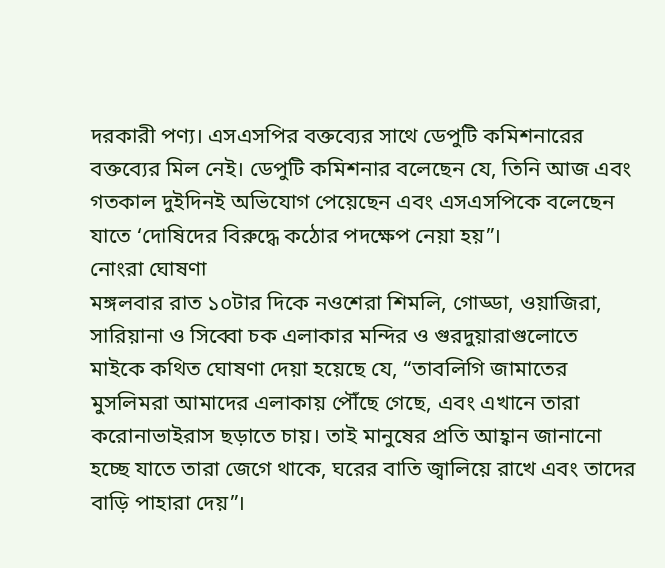দরকারী পণ্য। এসএসপির বক্তব্যের সাথে ডেপুটি কমিশনারের বক্তব্যের মিল নেই। ডেপুটি কমিশনার বলেছেন যে, তিনি আজ এবং গতকাল দুইদিনই অভিযোগ পেয়েছেন এবং এসএসপিকে বলেছেন যাতে ‘দোষিদের বিরুদ্ধে কঠোর পদক্ষেপ নেয়া হয়”।
নোংরা ঘোষণা
মঙ্গলবার রাত ১০টার দিকে নওশেরা শিমলি, গোড্ডা, ওয়াজিরা, সারিয়ানা ও সিব্বো চক এলাকার মন্দির ও গুরদুয়ারাগুলোতে মাইকে কথিত ঘোষণা দেয়া হয়েছে যে, “তাবলিগি জামাতের মুসলিমরা আমাদের এলাকায় পৌঁছে গেছে, এবং এখানে তারা করোনাভাইরাস ছড়াতে চায়। তাই মানুষের প্রতি আহ্বান জানানো হচ্ছে যাতে তারা জেগে থাকে, ঘরের বাতি জ্বালিয়ে রাখে এবং তাদের বাড়ি পাহারা দেয়”।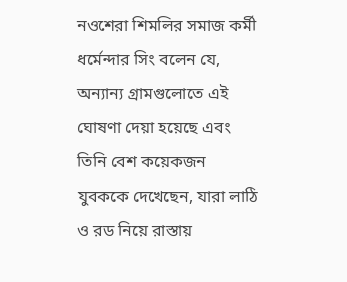নওশেরা শিমলির সমাজ কর্মী ধর্মেন্দার সিং বলেন যে, অন্যান্য গ্রামগুলোতে এই ঘোষণা দেয়া হয়েছে এবং তিনি বেশ কয়েকজন যুবককে দেখেছেন, যারা লাঠি ও রড নিয়ে রাস্তায়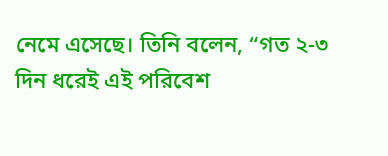নেমে এসেছে। তিনি বলেন, “গত ২-৩ দিন ধরেই এই পরিবেশ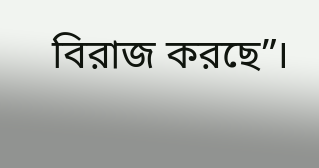বিরাজ করছে”।